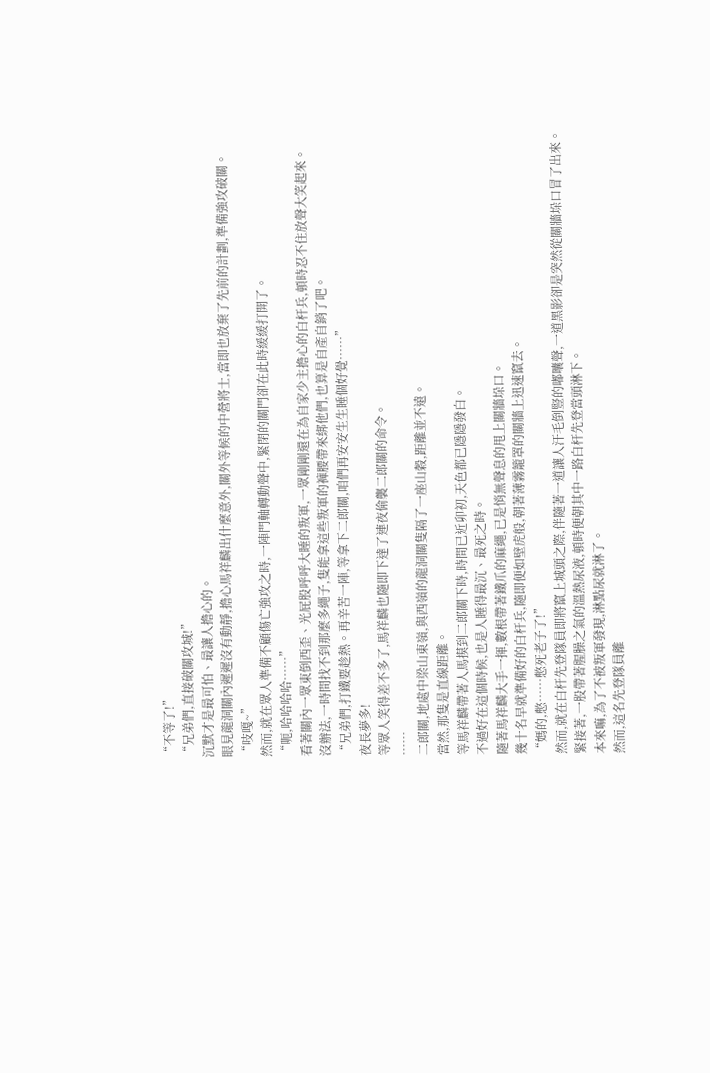“不等了!”
“兄弟們,直接破關攻城!”
沉默才是最可怕、最讓人擔心的。
眼見龍洞關內遲遲沒有動靜,擔心馬祥麟出什麼意外,關外等候的中營將士,當即也放棄了先前的計劃,準備強攻破關。
“吱嘎~”
然而,就在眾人準備不顧傷亡強攻之時,一陣門軸轉動聲中,緊閉的關門卻在此時緩緩打開了。
“呃,哈哈哈哈……”
看著關內一眾東倒西歪、光屁股呼呼大睡的叛軍,一眾剛剛還在為自家少主擔心的白杆兵,頓時忍不住放聲大笑起來。
沒辦法,一時間找不到那麼多繩子,隻能拿這些叛軍的褲腰帶來綁他們,也算是自產自銷了吧。
“兄弟們,打鐵要趁熱。再辛苦一陣,等拿下二郎關,咱們再安安生生睡個好覺……”
夜長夢多!
等眾人笑得差不多了,馬祥麟也隨即下達了連夜偷襲二郎關的命令。
……
二郎關,地處中梁山東嶺,與西嶺的龍洞關隻隔了一座山穀,距離並不遠。
當然,那隻是直線距離。
等馬祥麟帶著人馬摸到二郎關下時,時間已近卯初,天色都已隱隱發白。
不過好在這個時候,也是人睡得最沉、最死之時。
隨著馬祥麟大手一揮,數根帶著鐵爪的麻繩,已是悄無聲息的甩上關牆垛口。
幾十名早就準備好的白杆兵,隨即便如壁虎般,朝著薄霧籠罩的關牆上迅速竄去。
“媽的,憋……憋死老子了!”
然而,就在白杆先登隊員即將竄上城頭之際,伴隨著一道讓人汗毛倒豎的嘟囔聲,一道黑影卻是突然從關牆垛口冒了出來。
緊接著,一股帶著腥臊之氣的溫熱尿液,頓時便朝其中一路白杆先登當頭淋下。
本來嘛,為了不被叛軍發現,淋點尿就淋了。
然而,這名先登隊員離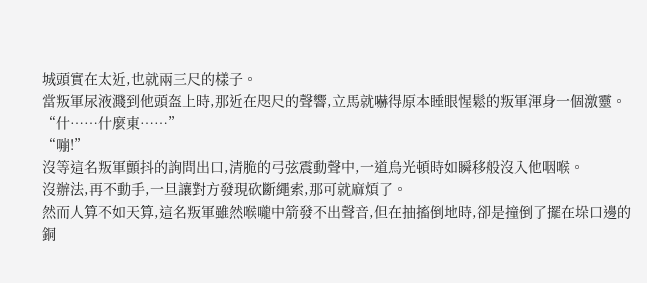城頭實在太近,也就兩三尺的樣子。
當叛軍尿液濺到他頭盔上時,那近在咫尺的聲響,立馬就嚇得原本睡眼惺鬆的叛軍渾身一個激靈。
“什……什麼東……”
“嘣!”
沒等這名叛軍顫抖的詢問出口,清脆的弓弦震動聲中,一道烏光頓時如瞬移般沒入他咽喉。
沒辦法,再不動手,一旦讓對方發現砍斷繩索,那可就麻煩了。
然而人算不如天算,這名叛軍雖然喉嚨中箭發不出聲音,但在抽搐倒地時,卻是撞倒了擺在垛口邊的銅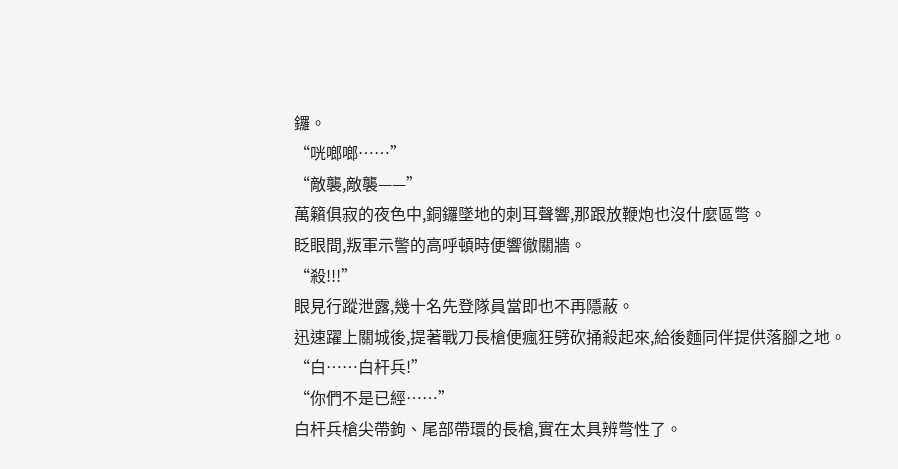鑼。
“咣啷啷……”
“敵襲,敵襲——”
萬籟俱寂的夜色中,銅鑼墜地的刺耳聲響,那跟放鞭炮也沒什麼區彆。
眨眼間,叛軍示警的高呼頓時便響徹關牆。
“殺!!!”
眼見行蹤泄露,幾十名先登隊員當即也不再隱蔽。
迅速躍上關城後,提著戰刀長槍便瘋狂劈砍捅殺起來,給後麵同伴提供落腳之地。
“白……白杆兵!”
“你們不是已經……”
白杆兵槍尖帶鉤、尾部帶環的長槍,實在太具辨彆性了。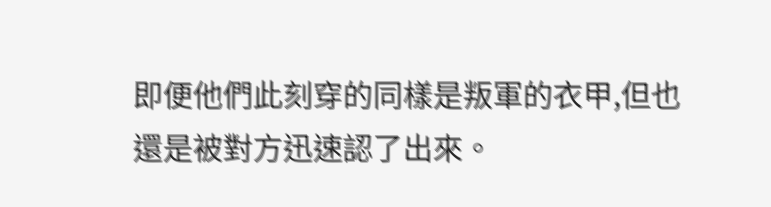即便他們此刻穿的同樣是叛軍的衣甲,但也還是被對方迅速認了出來。